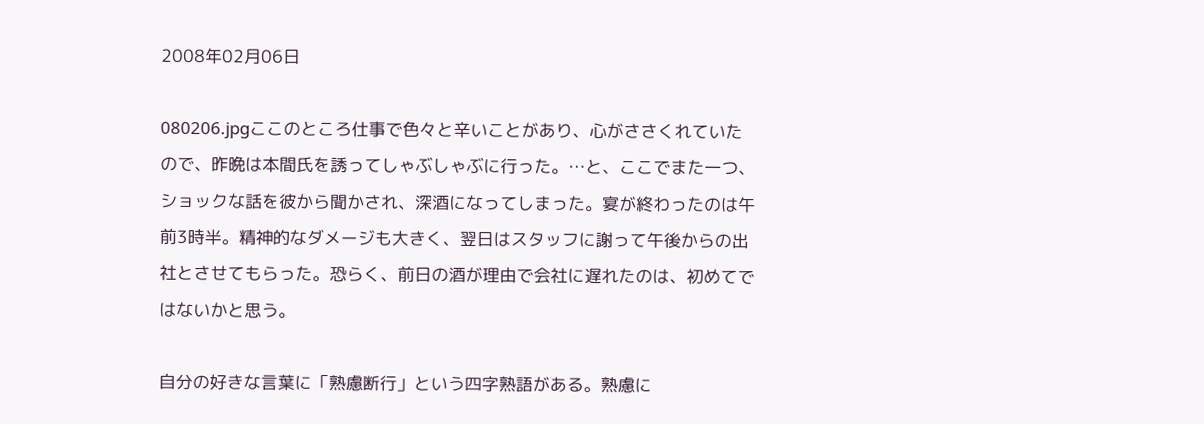2008年02月06日

080206.jpgここのところ仕事で色々と辛いことがあり、心がささくれていたので、昨晩は本間氏を誘ってしゃぶしゃぶに行った。…と、ここでまた一つ、ショックな話を彼から聞かされ、深酒になってしまった。宴が終わったのは午前3時半。精神的なダメージも大きく、翌日はスタッフに謝って午後からの出社とさせてもらった。恐らく、前日の酒が理由で会社に遅れたのは、初めてではないかと思う。

自分の好きな言葉に「熟慮断行」という四字熟語がある。熟慮に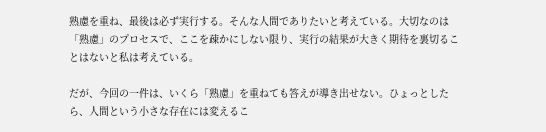熟慮を重ね、最後は必ず実行する。そんな人間でありたいと考えている。大切なのは「熟慮」のプロセスで、ここを疎かにしない限り、実行の結果が大きく期待を裏切ることはないと私は考えている。

だが、今回の一件は、いくら「熟慮」を重ねても答えが導き出せない。ひょっとしたら、人間という小さな存在には変えるこ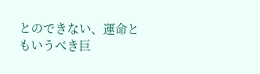とのできない、運命ともいうべき巨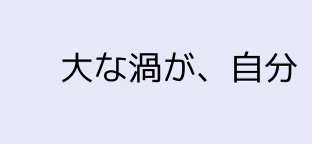大な渦が、自分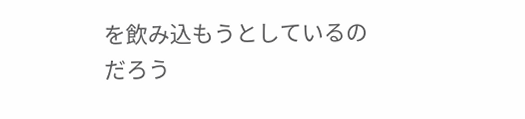を飲み込もうとしているのだろう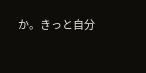か。きっと自分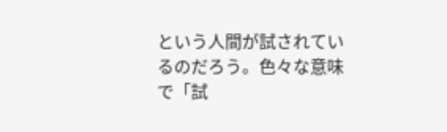という人間が試されているのだろう。色々な意味で「試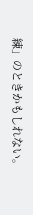練」のときかもしれない。